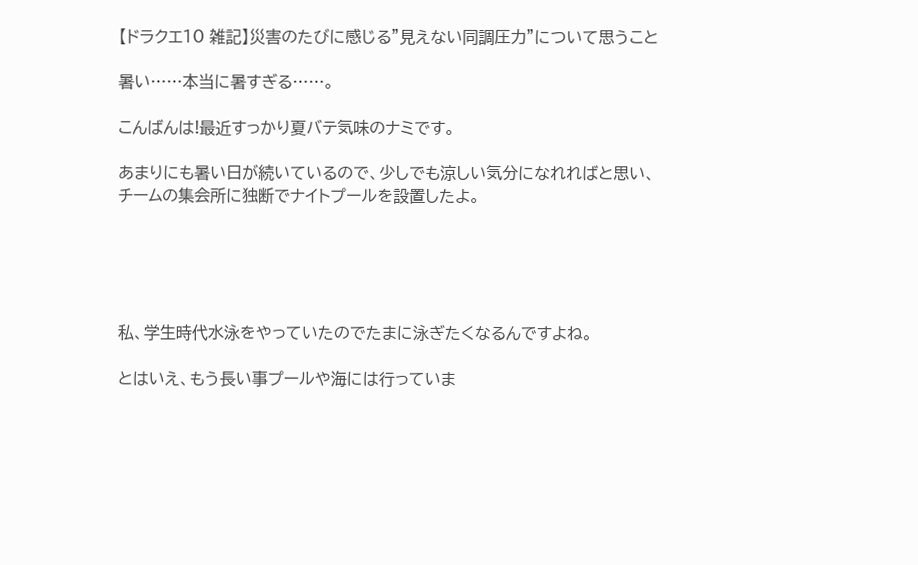【ドラクエ10 雑記】災害のたびに感じる”見えない同調圧力”について思うこと

暑い……本当に暑すぎる……。

こんばんは!最近すっかり夏バテ気味のナミです。

あまりにも暑い日が続いているので、少しでも涼しい気分になれればと思い、
チームの集会所に独断でナイトプールを設置したよ。





私、学生時代水泳をやっていたのでたまに泳ぎたくなるんですよね。

とはいえ、もう長い事プールや海には行っていま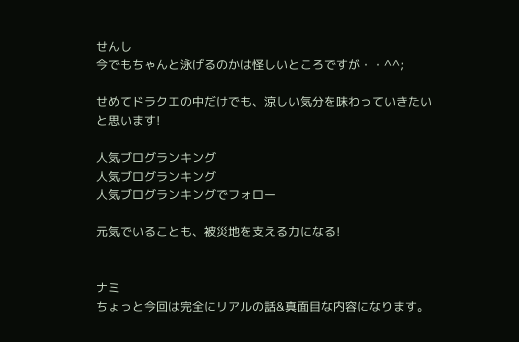せんし
今でもちゃんと泳げるのかは怪しいところですが・・^^;

せめてドラクエの中だけでも、涼しい気分を味わっていきたいと思います!

人気ブログランキング
人気ブログランキング
人気ブログランキングでフォロー

元気でいることも、被災地を支える力になる!


ナミ
ちょっと今回は完全にリアルの話&真面目な内容になります。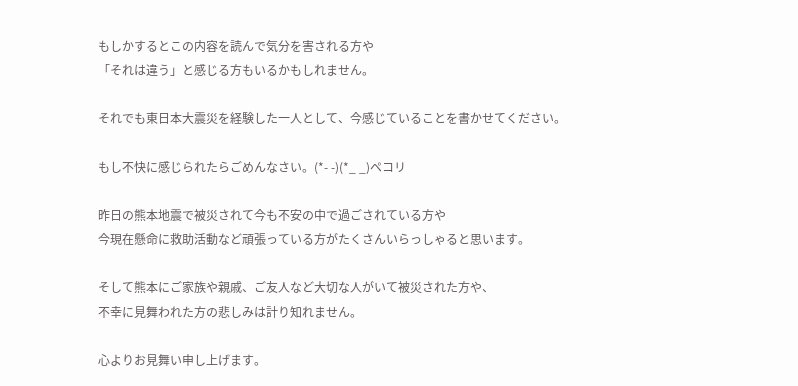もしかするとこの内容を読んで気分を害される方や
「それは違う」と感じる方もいるかもしれません。

それでも東日本大震災を経験した一人として、今感じていることを書かせてください。

もし不快に感じられたらごめんなさい。(*- -)(*_ _)ペコリ

昨日の熊本地震で被災されて今も不安の中で過ごされている方や
今現在懸命に救助活動など頑張っている方がたくさんいらっしゃると思います。

そして熊本にご家族や親戚、ご友人など大切な人がいて被災された方や、
不幸に見舞われた方の悲しみは計り知れません。

心よりお見舞い申し上げます。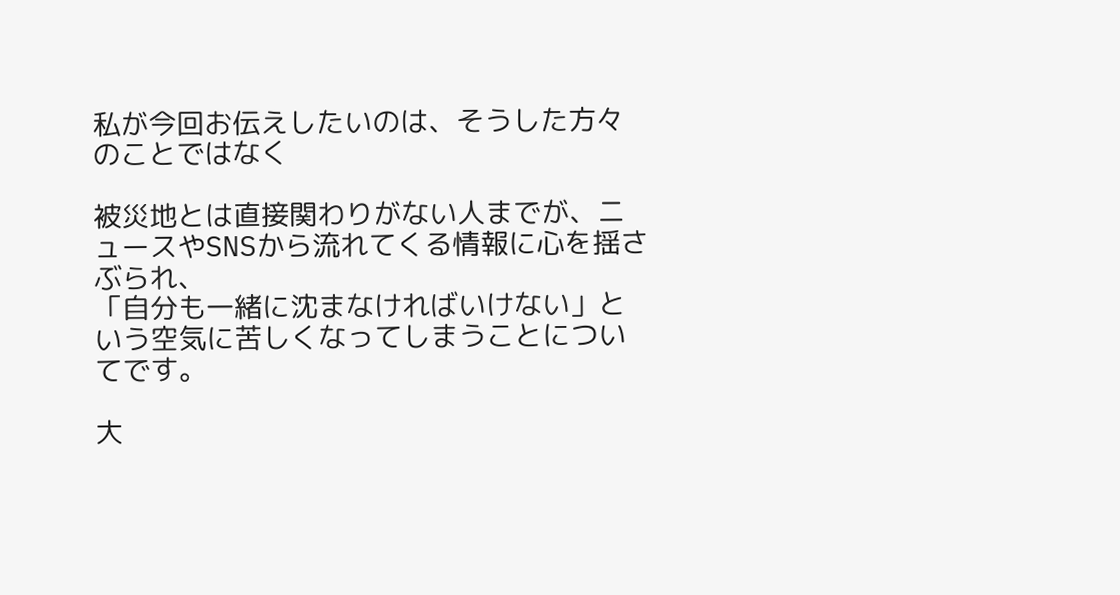私が今回お伝えしたいのは、そうした方々のことではなく

被災地とは直接関わりがない人までが、ニュースやSNSから流れてくる情報に心を揺さぶられ、
「自分も一緒に沈まなければいけない」という空気に苦しくなってしまうことについてです。

大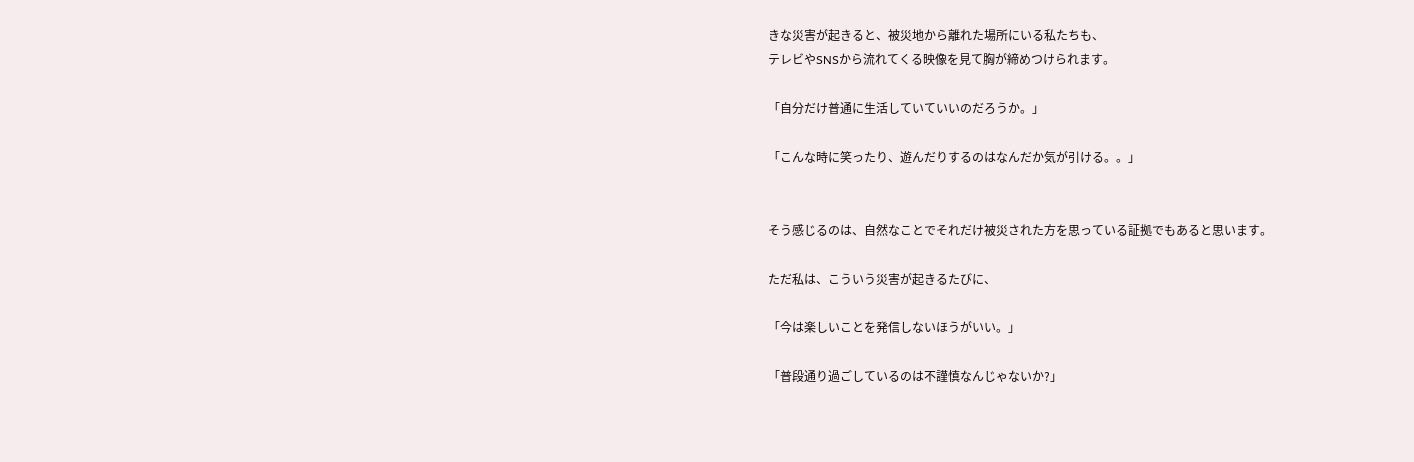きな災害が起きると、被災地から離れた場所にいる私たちも、
テレビやSNSから流れてくる映像を見て胸が締めつけられます。

「自分だけ普通に生活していていいのだろうか。」

「こんな時に笑ったり、遊んだりするのはなんだか気が引ける。。」


そう感じるのは、自然なことでそれだけ被災された方を思っている証拠でもあると思います。

ただ私は、こういう災害が起きるたびに、

「今は楽しいことを発信しないほうがいい。」

「普段通り過ごしているのは不謹慎なんじゃないか?」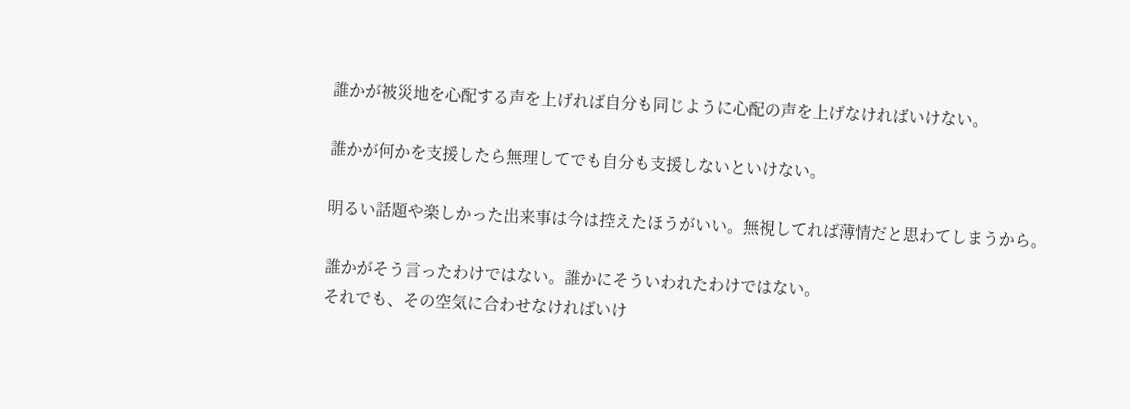誰かが被災地を心配する声を上げれば自分も同じように心配の声を上げなければいけない。

誰かが何かを支援したら無理してでも自分も支援しないといけない。

明るい話題や楽しかった出来事は今は控えたほうがいい。無視してれば薄情だと思わてしまうから。

誰かがそう言ったわけではない。誰かにそういわれたわけではない。
それでも、その空気に合わせなければいけ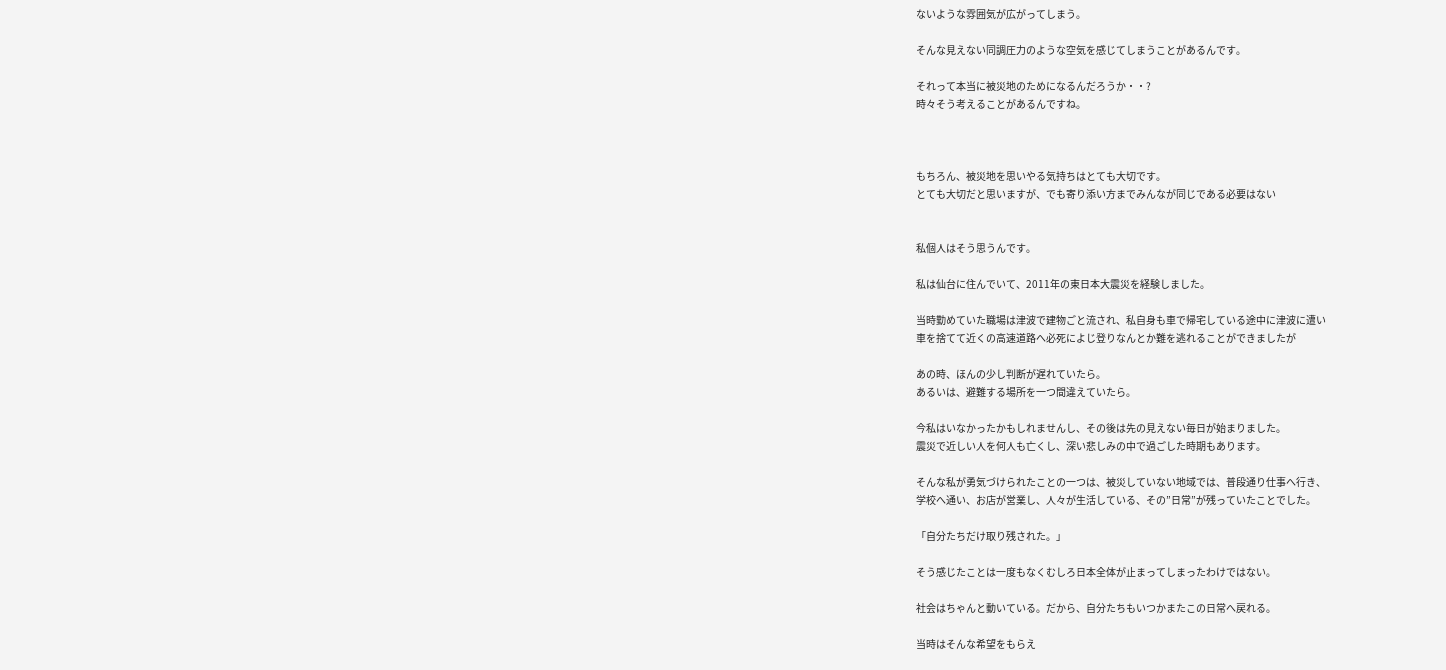ないような雰囲気が広がってしまう。

そんな見えない同調圧力のような空気を感じてしまうことがあるんです。

それって本当に被災地のためになるんだろうか・・?
時々そう考えることがあるんですね。



もちろん、被災地を思いやる気持ちはとても大切です。
とても大切だと思いますが、でも寄り添い方までみんなが同じである必要はない


私個人はそう思うんです。

私は仙台に住んでいて、2011年の東日本大震災を経験しました。

当時勤めていた職場は津波で建物ごと流され、私自身も車で帰宅している途中に津波に遭い
車を捨てて近くの高速道路へ必死によじ登りなんとか難を逃れることができましたが

あの時、ほんの少し判断が遅れていたら。
あるいは、避難する場所を一つ間違えていたら。

今私はいなかったかもしれませんし、その後は先の見えない毎日が始まりました。
震災で近しい人を何人も亡くし、深い悲しみの中で過ごした時期もあります。

そんな私が勇気づけられたことの一つは、被災していない地域では、普段通り仕事へ行き、
学校へ通い、お店が営業し、人々が生活している、その”日常”が残っていたことでした。

「自分たちだけ取り残された。」

そう感じたことは一度もなくむしろ日本全体が止まってしまったわけではない。

社会はちゃんと動いている。だから、自分たちもいつかまたこの日常へ戻れる。

当時はそんな希望をもらえ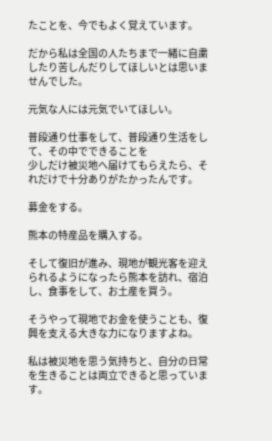たことを、今でもよく覚えています。

だから私は全国の人たちまで一緒に自粛したり苦しんだりしてほしいとは思いませんでした。

元気な人には元気でいてほしい。

普段通り仕事をして、普段通り生活をして、その中でできることを
少しだけ被災地へ届けてもらえたら、それだけで十分ありがたかったんです。

募金をする。

熊本の特産品を購入する。

そして復旧が進み、現地が観光客を迎えられるようになったら熊本を訪れ、宿泊し、食事をして、お土産を買う。

そうやって現地でお金を使うことも、復興を支える大きな力になりますよね。

私は被災地を思う気持ちと、自分の日常を生きることは両立できると思っています。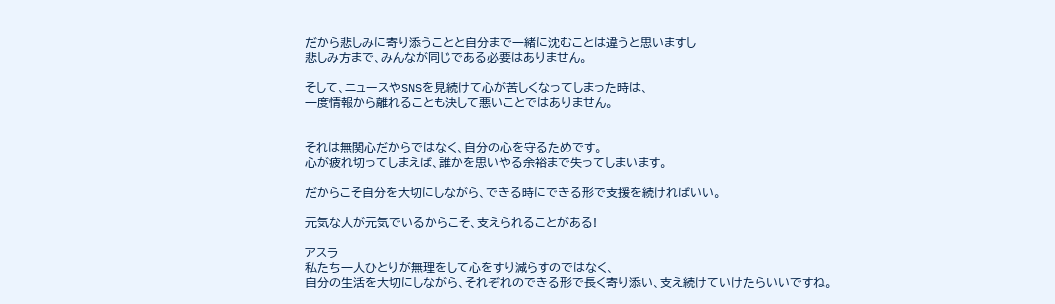だから悲しみに寄り添うことと自分まで一緒に沈むことは違うと思いますし
悲しみ方まで、みんなが同じである必要はありません。

そして、ニュースやSNSを見続けて心が苦しくなってしまった時は、
一度情報から離れることも決して悪いことではありません。


それは無関心だからではなく、自分の心を守るためです。
心が疲れ切ってしまえば、誰かを思いやる余裕まで失ってしまいます。

だからこそ自分を大切にしながら、できる時にできる形で支援を続ければいい。

元気な人が元気でいるからこそ、支えられることがある!

アスラ
私たち一人ひとりが無理をして心をすり減らすのではなく、
自分の生活を大切にしながら、それぞれのできる形で長く寄り添い、支え続けていけたらいいですね。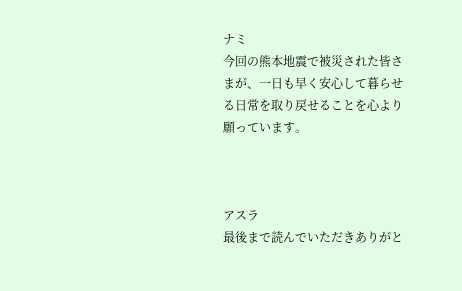ナミ
今回の熊本地震で被災された皆さまが、一日も早く安心して暮らせる日常を取り戻せることを心より願っています。



アスラ
最後まで読んでいただきありがと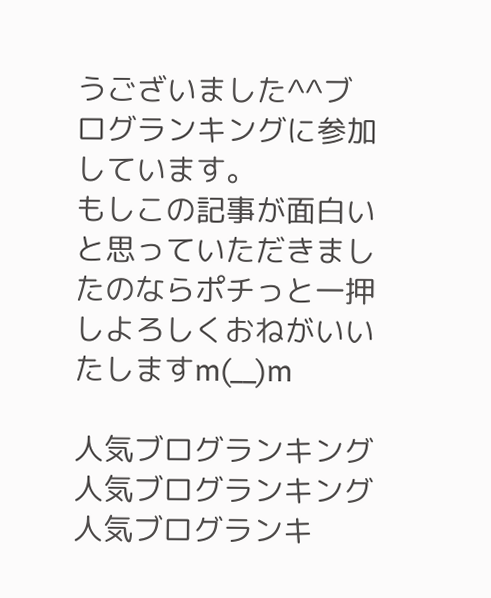うございました^^ブログランキングに参加しています。
もしこの記事が面白いと思っていただきましたのならポチっと一押しよろしくおねがいいたしますm(__)m

人気ブログランキング
人気ブログランキング
人気ブログランキ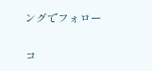ングでフォロー

コ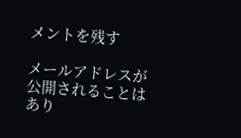メントを残す

メールアドレスが公開されることはあり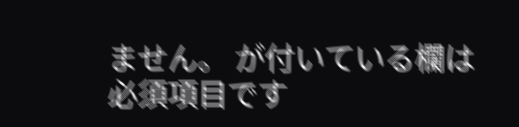ません。 が付いている欄は必須項目です